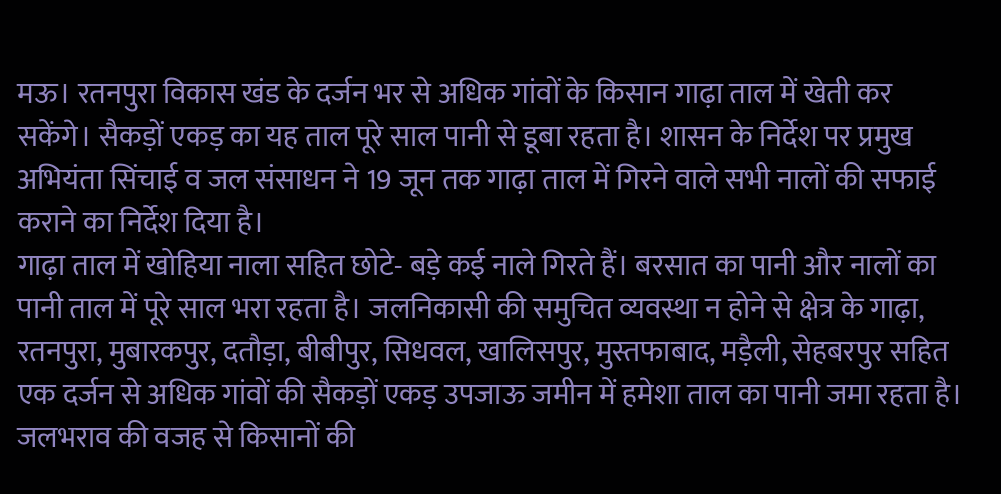मऊ। रतनपुरा विकास खंड के दर्जन भर से अधिक गांवों के किसान गाढ़ा ताल में खेती कर सकेंगे। सैकड़ों एकड़ का यह ताल पूरे साल पानी से डूबा रहता है। शासन के निर्देश पर प्रमुख अभियंता सिंचाई व जल संसाधन ने 19 जून तक गाढ़ा ताल में गिरने वाले सभी नालों की सफाई कराने का निर्देश दिया है।
गाढ़ा ताल में खोहिया नाला सहित छोटे- बड़े कई नाले गिरते हैं। बरसात का पानी और नालों का पानी ताल में पूरे साल भरा रहता है। जलनिकासी की समुचित व्यवस्था न होने से क्षेत्र के गाढ़ा, रतनपुरा, मुबारकपुर, दतौड़ा, बीबीपुर, सिधवल, खालिसपुर, मुस्तफाबाद, मड़ैली, सेहबरपुर सहित एक दर्जन से अधिक गांवों की सैकड़ों एकड़ उपजाऊ जमीन में हमेशा ताल का पानी जमा रहता है। जलभराव की वजह से किसानों की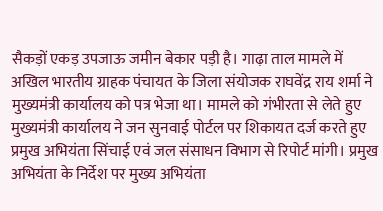सैकड़ों एकड़ उपजाऊ जमीन बेकार पड़ी है। गाढ़ा ताल मामले में अखिल भारतीय ग्राहक पंचायत के जिला संयोजक राघवेंद्र राय शर्मा ने मुख्यमंत्री कार्यालय को पत्र भेजा था। मामले को गंभीरता से लेते हुए मुख्यमंत्री कार्यालय ने जन सुनवाई पोर्टल पर शिकायत दर्ज करते हुए प्रमुख अभियंता सिंचाई एवं जल संसाधन विभाग से रिपोर्ट मांगी। प्रमुख अभियंता के निर्देश पर मुख्य अभियंता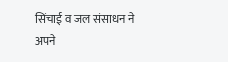सिंचाई व जल संसाधन ने अपने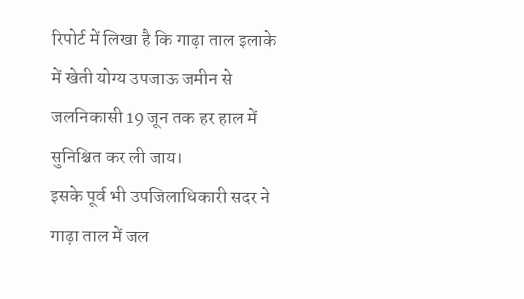रिपोर्ट में लिखा है कि गाढ़ा ताल इलाके में खेती योग्य उपजाऊ जमीन से जलनिकासी 19 जून तक हर हाल में सुनिश्चित कर ली जाय।
इसके पूर्व भी उपजिलाधिकारी सदर ने गाढ़ा ताल में जल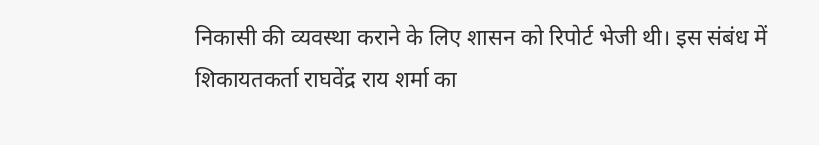निकासी की व्यवस्था कराने के लिए शासन को रिपोर्ट भेजी थी। इस संबंध में शिकायतकर्ता राघवेंद्र राय शर्मा का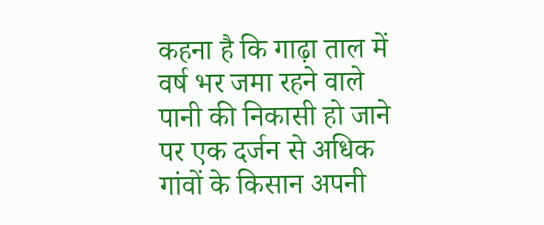कहना है कि गाढ़ा ताल में वर्ष भर जमा रहने वाले पानी की निकासी हो जाने पर एक दर्जन से अधिक गांवों के किसान अपनी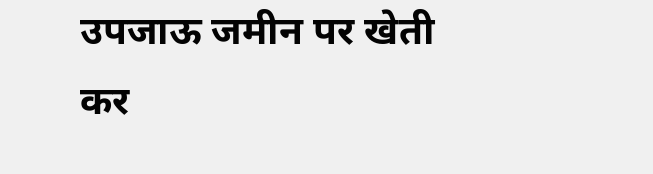उपजाऊ जमीन पर खेती कर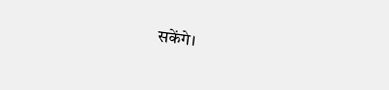सकेंगे।